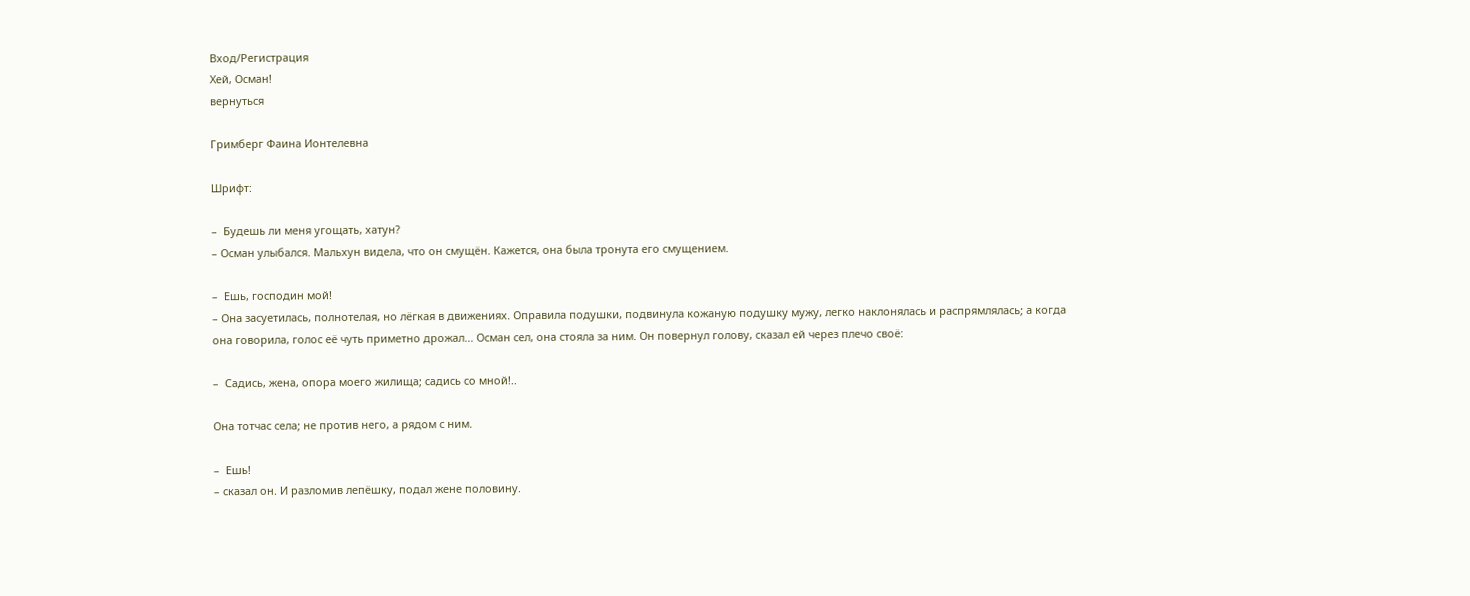Вход/Регистрация
Хей, Осман!
вернуться

Гримберг Фаина Ионтелевна

Шрифт:

–  Будешь ли меня угощать, хатун?
– Осман улыбался. Мальхун видела, что он смущён. Кажется, она была тронута его смущением.

–  Ешь, господин мой!
– Она засуетилась, полнотелая, но лёгкая в движениях. Оправила подушки, подвинула кожаную подушку мужу, легко наклонялась и распрямлялась; а когда она говорила, голос её чуть приметно дрожал... Осман сел, она стояла за ним. Он повернул голову, сказал ей через плечо своё:

–  Садись, жена, опора моего жилища; садись со мной!..

Она тотчас села; не против него, а рядом с ним.

–  Ешь!
– сказал он. И разломив лепёшку, подал жене половину.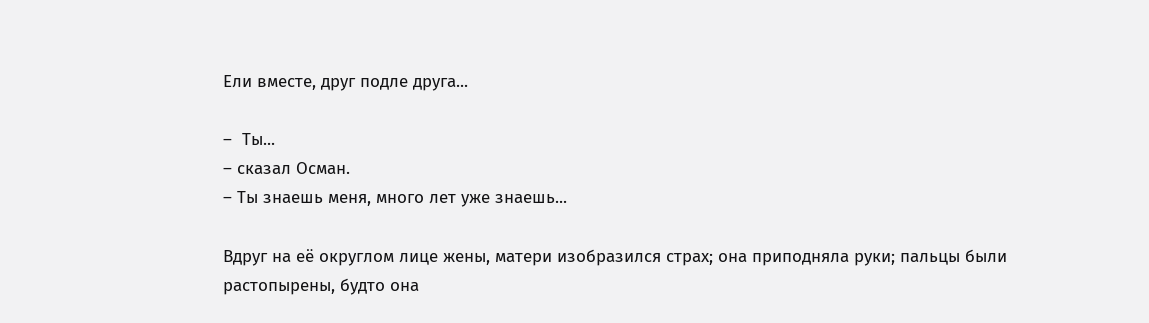Ели вместе, друг подле друга...

–  Ты...
– сказал Осман.
– Ты знаешь меня, много лет уже знаешь...

Вдруг на её округлом лице жены, матери изобразился страх; она приподняла руки; пальцы были растопырены, будто она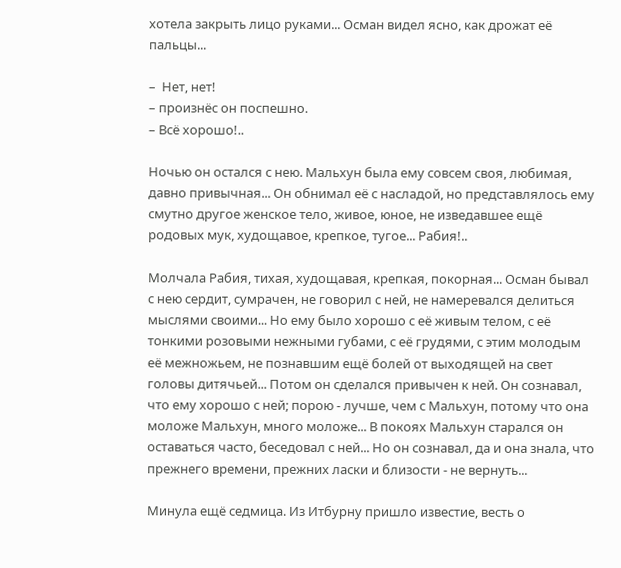хотела закрыть лицо руками... Осман видел ясно, как дрожат её пальцы...

–  Нет, нет!
– произнёс он поспешно.
– Всё хорошо!..

Ночью он остался с нею. Мальхун была ему совсем своя, любимая, давно привычная... Он обнимал её с насладой, но представлялось ему смутно другое женское тело, живое, юное, не изведавшее ещё родовых мук, худощавое, крепкое, тугое... Рабия!..

Молчала Рабия, тихая, худощавая, крепкая, покорная... Осман бывал с нею сердит, сумрачен, не говорил с ней, не намеревался делиться мыслями своими... Но ему было хорошо с её живым телом, с её тонкими розовыми нежными губами, с её грудями, с этим молодым её межножьем, не познавшим ещё болей от выходящей на свет головы дитячьей... Потом он сделался привычен к ней. Он сознавал, что ему хорошо с ней; порою - лучше, чем с Мальхун, потому что она моложе Мальхун, много моложе... В покоях Мальхун старался он оставаться часто, беседовал с ней... Но он сознавал, да и она знала, что прежнего времени, прежних ласки и близости - не вернуть...

Минула ещё седмица. Из Итбурну пришло известие, весть о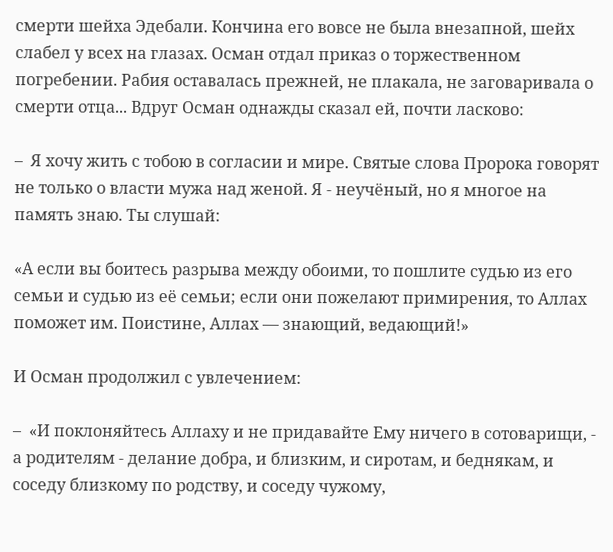смерти шейха Эдебали. Кончина его вовсе не была внезапной, шейх слабел у всех на глазах. Осман отдал приказ о торжественном погребении. Рабия оставалась прежней, не плакала, не заговаривала о смерти отца... Вдруг Осман однажды сказал ей, почти ласково:

–  Я хочу жить с тобою в согласии и мире. Святые слова Пророка говорят не только о власти мужа над женой. Я - неучёный, но я многое на память знаю. Ты слушай:

«А если вы боитесь разрыва между обоими, то пошлите судью из его семьи и судью из её семьи; если они пожелают примирения, то Аллах поможет им. Поистине, Аллах — знающий, ведающий!»

И Осман продолжил с увлечением:

–  «И поклоняйтесь Аллаху и не придавайте Ему ничего в сотоварищи, - а родителям - делание добра, и близким, и сиротам, и беднякам, и соседу близкому по родству, и соседу чужому,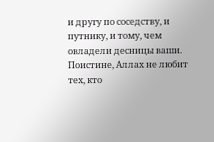и другу по соседству, и путнику, и тому, чем овладели десницы ваши. Поистине, Аллах не любит тех, кто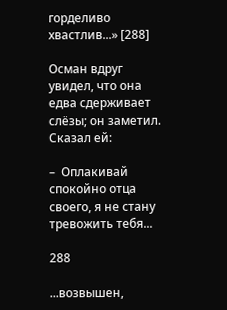горделиво хвастлив...» [288]

Осман вдруг увидел, что она едва сдерживает слёзы; он заметил. Сказал ей:

–  Оплакивай спокойно отца своего, я не стану тревожить тебя...

288

...возвышен,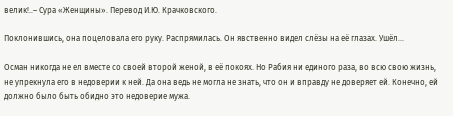велик!..– Сура «Женщины». Перевод И.Ю. Крачковского.

Поклонившись, она поцеловала его руку. Распрямилась. Он явственно видел слёзы на её глазах. Ушёл...

Осман никогда не ел вместе со своей второй женой, в её покоях. Но Рабия ни единого раза, во всю свою жизнь, не упрекнула его в недоверии к ней. Да она ведь не могла не знать, что он и вправду не доверяет ей. Конечно, ей должно было быть обидно это недоверие мужа.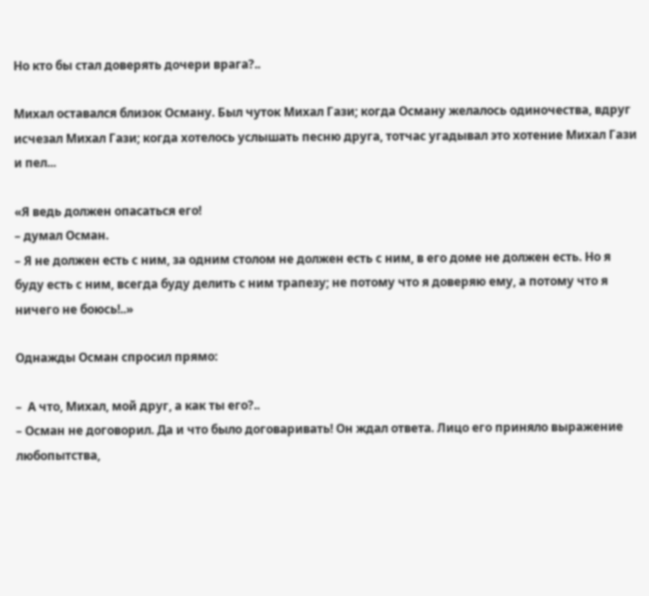Но кто бы стал доверять дочери врага?..

Михал оставался близок Осману. Был чуток Михал Гази; когда Осману желалось одиночества, вдруг исчезал Михал Гази; когда хотелось услышать песню друга, тотчас угадывал это хотение Михал Гази и пел...

«Я ведь должен опасаться его!
– думал Осман.
– Я не должен есть с ним, за одним столом не должен есть с ним, в его доме не должен есть. Но я буду есть с ним, всегда буду делить с ним трапезу; не потому что я доверяю ему, а потому что я ничего не боюсь!..»

Однажды Осман спросил прямо:

–  А что, Михал, мой друг, а как ты его?..
– Осман не договорил. Да и что было договаривать! Он ждал ответа. Лицо его приняло выражение любопытства,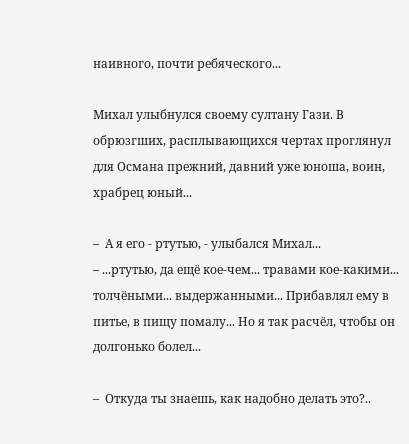наивного, почти ребяческого...

Михал улыбнулся своему султану Гази. В обрюзгших, расплывающихся чертах проглянул для Османа прежний, давний уже юноша, воин, храбрец юный...

–  А я его - ртутью, - улыбался Михал...
– ...ртутью, да ещё кое-чем... травами кое-какими... толчёными... выдержанными... Прибавлял ему в питье, в пищу помалу... Но я так расчёл, чтобы он долгонько болел...

–  Откуда ты знаешь, как надобно делать это?..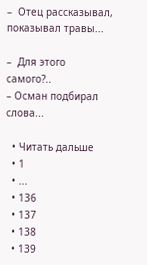–  Отец рассказывал, показывал травы...

–  Для этого самого?..
– Осман подбирал слова...

  • Читать дальше
  • 1
  • ...
  • 136
  • 137
  • 138
  • 139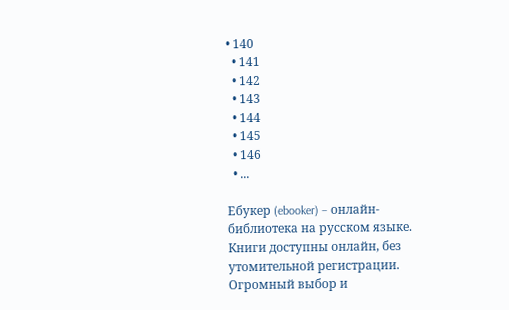• 140
  • 141
  • 142
  • 143
  • 144
  • 145
  • 146
  • ...

Ебукер (ebooker) – онлайн-библиотека на русском языке. Книги доступны онлайн, без утомительной регистрации. Огромный выбор и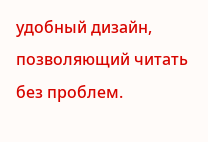удобный дизайн, позволяющий читать без проблем.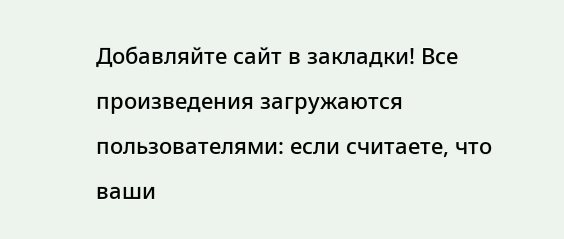Добавляйте сайт в закладки! Все произведения загружаются пользователями: если считаете, что ваши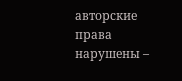авторские права нарушены –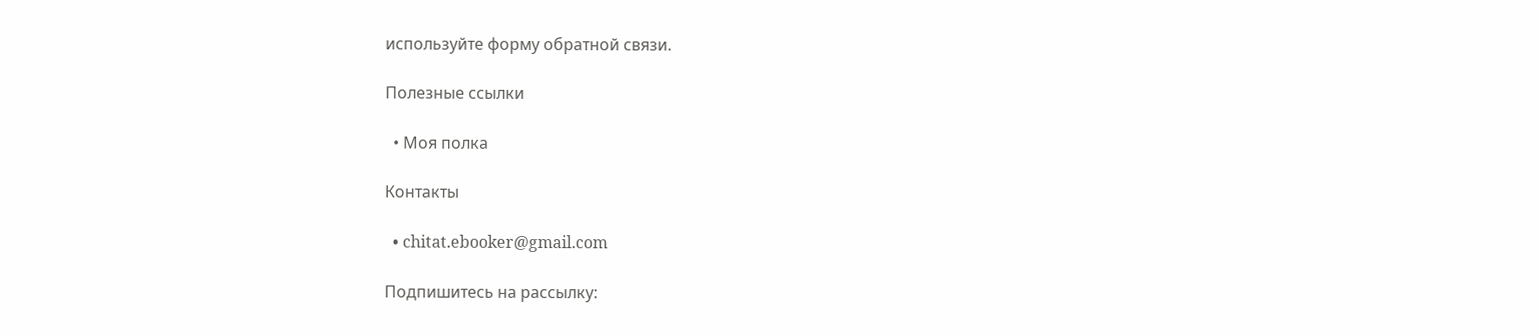используйте форму обратной связи.

Полезные ссылки

  • Моя полка

Контакты

  • chitat.ebooker@gmail.com

Подпишитесь на рассылку: